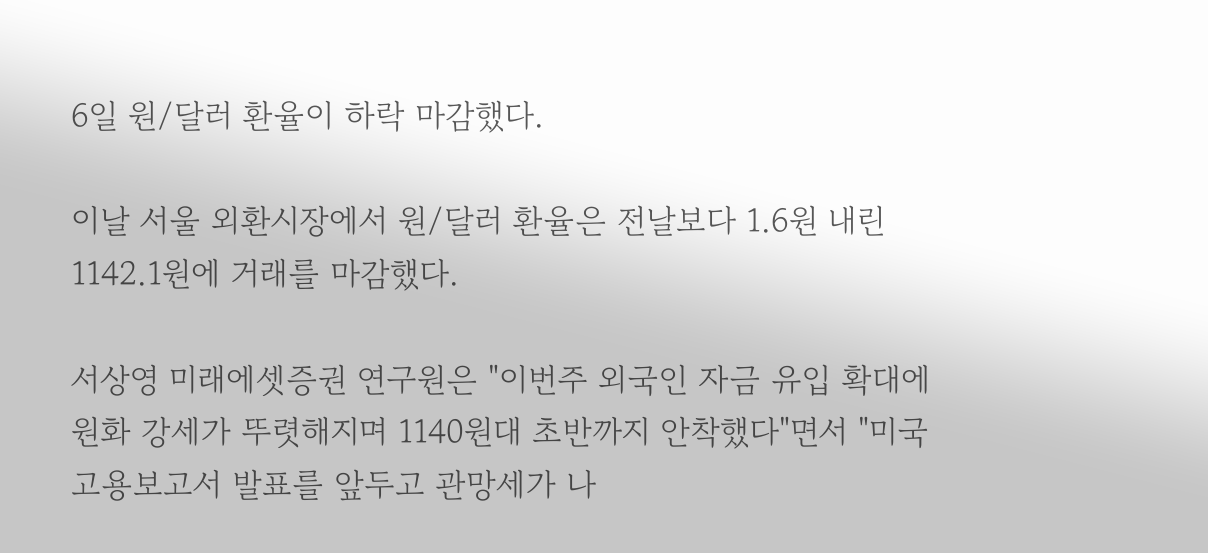6일 원/달러 환율이 하락 마감했다.

이날 서울 외환시장에서 원/달러 환율은 전날보다 1.6원 내린 1142.1원에 거래를 마감했다.

서상영 미래에셋증권 연구원은 "이번주 외국인 자금 유입 확대에 원화 강세가 뚜렷해지며 1140원대 초반까지 안착했다"면서 "미국 고용보고서 발표를 앞두고 관망세가 나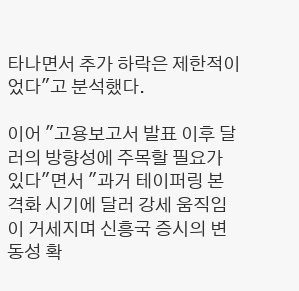타나면서 추가 하락은 제한적이었다"고 분석했다.

이어 "고용보고서 발표 이후 달러의 방향성에 주목할 필요가 있다"면서 "과거 테이퍼링 본격화 시기에 달러 강세 움직임이 거세지며 신흥국 증시의 변동성 확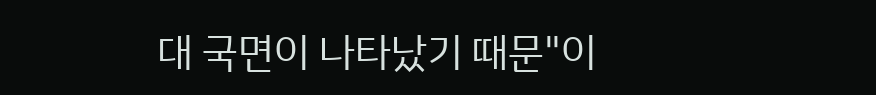대 국면이 나타났기 때문"이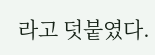라고 덧붙였다.